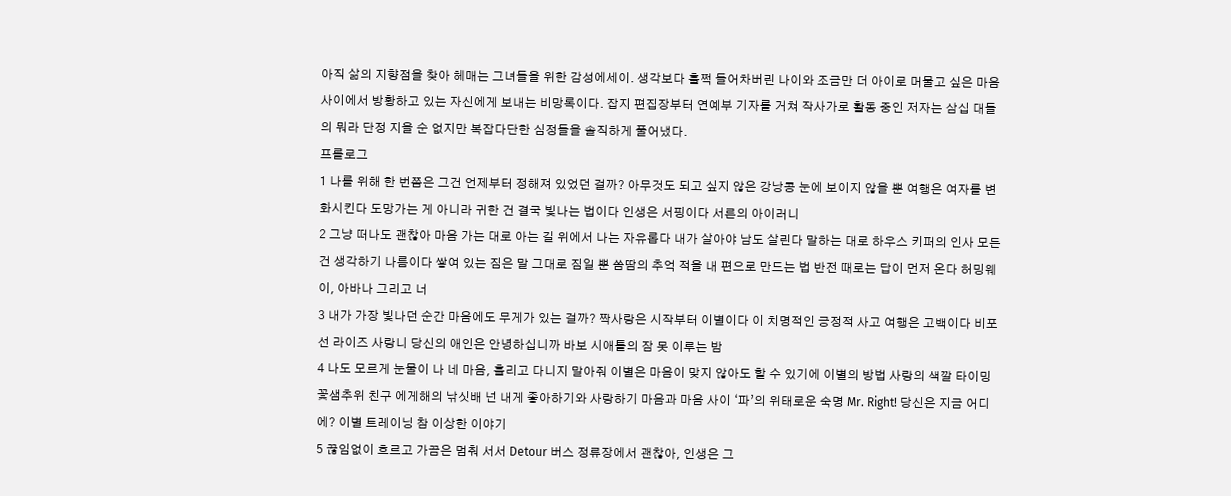아직 삶의 지향점을 찾아 헤매는 그녀들을 위한 감성에세이. 생각보다 훌쩍 들어차버린 나이와 조금만 더 아이로 머물고 싶은 마음 사이에서 방황하고 있는 자신에게 보내는 비망록이다. 잡지 편집장부터 연예부 기자를 거쳐 작사가로 활동 중인 저자는 삼십 대들의 뭐라 단정 지을 순 없지만 복잡다단한 심정들을 솔직하게 풀어냈다.
프롤로그
1 나를 위해 한 번쯤은 그건 언제부터 정해져 있었던 걸까? 아무것도 되고 싶지 않은 강낭콩 눈에 보이지 않을 뿐 여행은 여자를 변화시킨다 도망가는 게 아니라 귀한 건 결국 빛나는 법이다 인생은 서핑이다 서른의 아이러니
2 그냥 떠나도 괜찮아 마음 가는 대로 아는 길 위에서 나는 자유롭다 내가 살아야 남도 살린다 말하는 대로 하우스 키퍼의 인사 모든 건 생각하기 나름이다 쌓여 있는 짐은 말 그대로 짐일 뿐 쏨땀의 추억 적을 내 편으로 만드는 법 반전 때로는 답이 먼저 온다 허밍웨이, 아바나 그리고 너
3 내가 가장 빛나던 순간 마음에도 무게가 있는 걸까? 짝사랑은 시작부터 이별이다 이 치명적인 긍정적 사고 여행은 고백이다 비포 선 라이즈 사랑니 당신의 애인은 안녕하십니까 바보 시애틀의 잠 못 이루는 밤
4 나도 모르게 눈물이 나 네 마음, 흘리고 다니지 말아줘 이별은 마음이 맞지 않아도 할 수 있기에 이별의 방법 사랑의 색깔 타이밍 꽃샘추위 친구 에게해의 낚싯배 넌 내게 좋아하기와 사랑하기 마음과 마음 사이 ‘파’의 위태로운 숙명 Mr. Right! 당신은 지금 어디에? 이별 트레이닝 참 이상한 이야기
5 끊임없이 흐르고 가끔은 멈춰 서서 Detour 버스 정류장에서 괜찮아, 인생은 그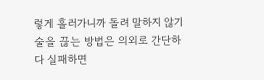렇게 흘러가니까 돌려 말하지 않기 술을 끊는 방법은 의외로 간단하다 실패하면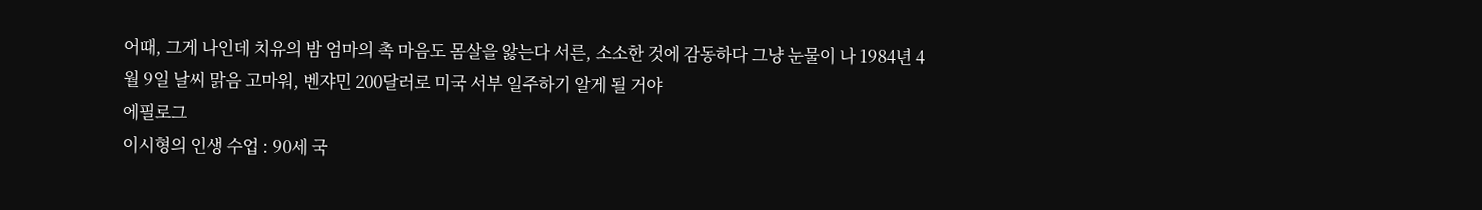어때, 그게 나인데 치유의 밤 엄마의 촉 마음도 몸살을 앓는다 서른, 소소한 것에 감동하다 그냥 눈물이 나 1984년 4월 9일 날씨 맑음 고마워, 벤쟈민 200달러로 미국 서부 일주하기 알게 될 거야
에필로그
이시형의 인생 수업 : 90세 국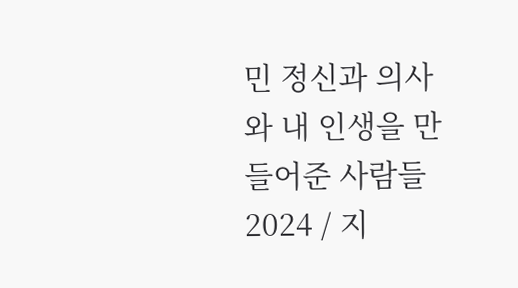민 정신과 의사와 내 인생을 만들어준 사람들 2024 / 지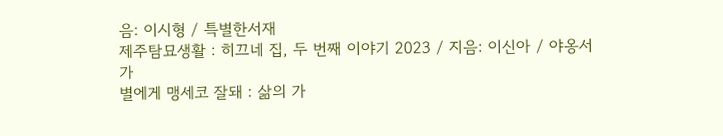음: 이시형 / 특별한서재
제주탐묘생활 : 히끄네 집, 두 번째 이야기 2023 / 지음: 이신아 / 야옹서가
별에게 맹세코 잘돼 : 삶의 가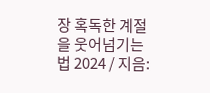장 혹독한 계절을 웃어넘기는 법 2024 / 지음: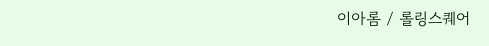이아롬 / 롤링스퀘어